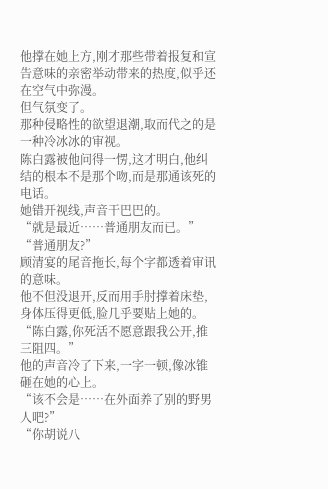他撑在她上方,刚才那些带着报复和宣告意味的亲密举动带来的热度,似乎还在空气中弥漫。
但气氛变了。
那种侵略性的欲望退潮,取而代之的是一种冷冰冰的审视。
陈白露被他问得一愣,这才明白,他纠结的根本不是那个吻,而是那通该死的电话。
她错开视线,声音干巴巴的。
“就是最近……普通朋友而已。”
“普通朋友?”
顾清宴的尾音拖长,每个字都透着审讯的意味。
他不但没退开,反而用手肘撑着床垫,身体压得更低,脸几乎要贴上她的。
“陈白露,你死活不愿意跟我公开,推三阻四。”
他的声音冷了下来,一字一顿,像冰锥砸在她的心上。
“该不会是……在外面养了别的野男人吧?”
“你胡说八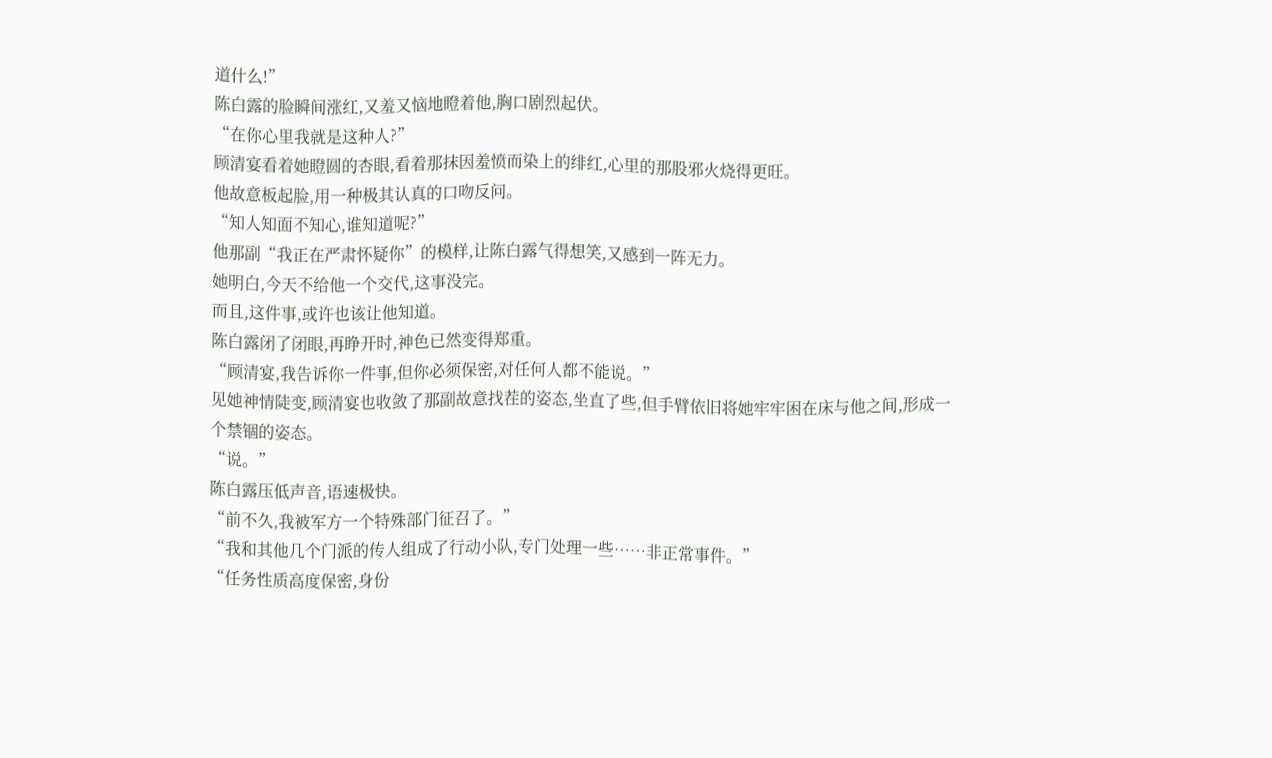道什么!”
陈白露的脸瞬间涨红,又羞又恼地瞪着他,胸口剧烈起伏。
“在你心里我就是这种人?”
顾清宴看着她瞪圆的杏眼,看着那抹因羞愤而染上的绯红,心里的那股邪火烧得更旺。
他故意板起脸,用一种极其认真的口吻反问。
“知人知面不知心,谁知道呢?”
他那副“我正在严肃怀疑你”的模样,让陈白露气得想笑,又感到一阵无力。
她明白,今天不给他一个交代,这事没完。
而且,这件事,或许也该让他知道。
陈白露闭了闭眼,再睁开时,神色已然变得郑重。
“顾清宴,我告诉你一件事,但你必须保密,对任何人都不能说。”
见她神情陡变,顾清宴也收敛了那副故意找茬的姿态,坐直了些,但手臂依旧将她牢牢困在床与他之间,形成一个禁锢的姿态。
“说。”
陈白露压低声音,语速极快。
“前不久,我被军方一个特殊部门征召了。”
“我和其他几个门派的传人组成了行动小队,专门处理一些……非正常事件。”
“任务性质高度保密,身份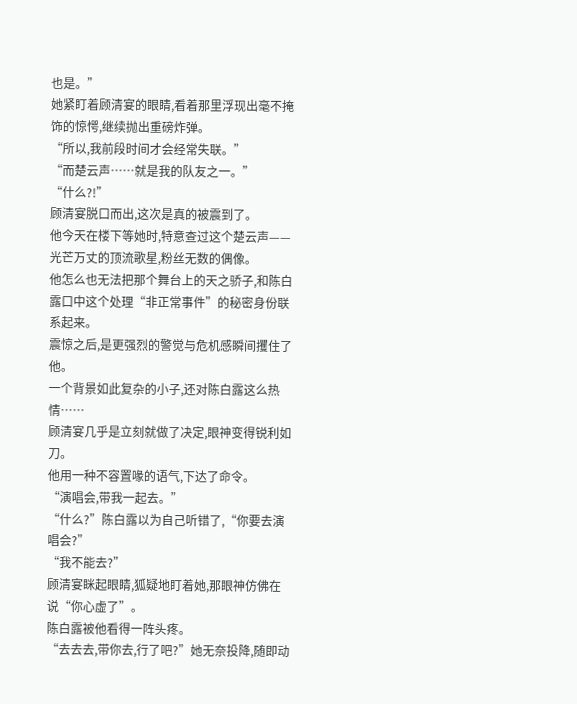也是。”
她紧盯着顾清宴的眼睛,看着那里浮现出毫不掩饰的惊愕,继续抛出重磅炸弹。
“所以,我前段时间才会经常失联。”
“而楚云声……就是我的队友之一。”
“什么?!”
顾清宴脱口而出,这次是真的被震到了。
他今天在楼下等她时,特意查过这个楚云声——光芒万丈的顶流歌星,粉丝无数的偶像。
他怎么也无法把那个舞台上的天之骄子,和陈白露口中这个处理“非正常事件”的秘密身份联系起来。
震惊之后,是更强烈的警觉与危机感瞬间攫住了他。
一个背景如此复杂的小子,还对陈白露这么热情……
顾清宴几乎是立刻就做了决定,眼神变得锐利如刀。
他用一种不容置喙的语气,下达了命令。
“演唱会,带我一起去。”
“什么?”陈白露以为自己听错了,“你要去演唱会?”
“我不能去?”
顾清宴眯起眼睛,狐疑地盯着她,那眼神仿佛在说“你心虚了”。
陈白露被他看得一阵头疼。
“去去去,带你去,行了吧?”她无奈投降,随即动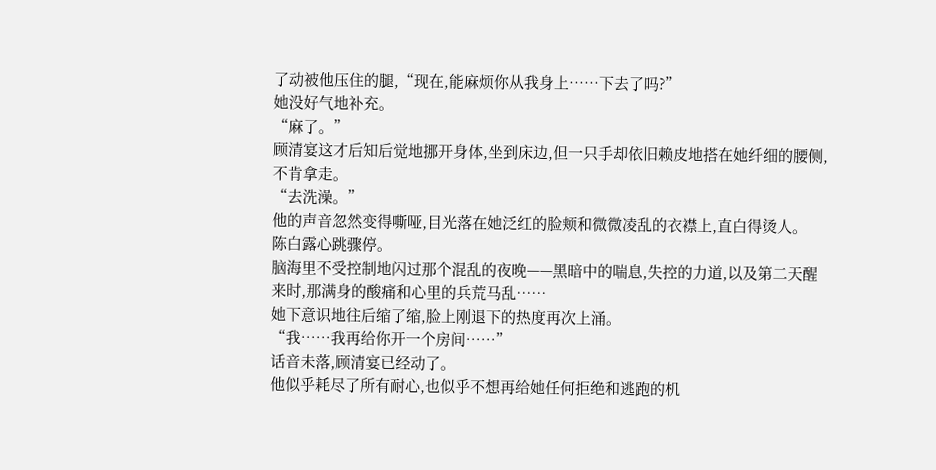了动被他压住的腿,“现在,能麻烦你从我身上……下去了吗?”
她没好气地补充。
“麻了。”
顾清宴这才后知后觉地挪开身体,坐到床边,但一只手却依旧赖皮地搭在她纤细的腰侧,不肯拿走。
“去洗澡。”
他的声音忽然变得嘶哑,目光落在她泛红的脸颊和微微凌乱的衣襟上,直白得烫人。
陈白露心跳骤停。
脑海里不受控制地闪过那个混乱的夜晚——黑暗中的喘息,失控的力道,以及第二天醒来时,那满身的酸痛和心里的兵荒马乱……
她下意识地往后缩了缩,脸上刚退下的热度再次上涌。
“我……我再给你开一个房间……”
话音未落,顾清宴已经动了。
他似乎耗尽了所有耐心,也似乎不想再给她任何拒绝和逃跑的机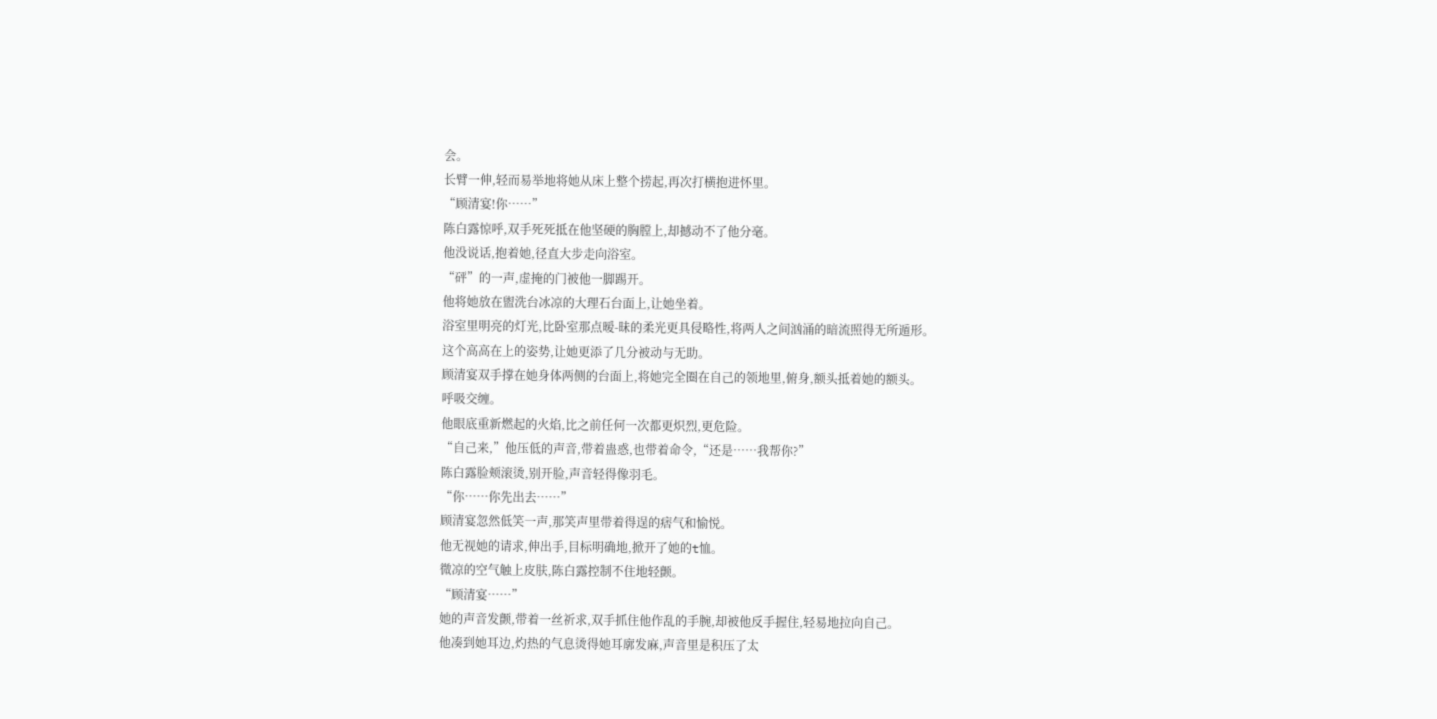会。
长臂一伸,轻而易举地将她从床上整个捞起,再次打横抱进怀里。
“顾清宴!你……”
陈白露惊呼,双手死死抵在他坚硬的胸膛上,却撼动不了他分毫。
他没说话,抱着她,径直大步走向浴室。
“砰”的一声,虚掩的门被他一脚踢开。
他将她放在盥洗台冰凉的大理石台面上,让她坐着。
浴室里明亮的灯光,比卧室那点暧-昧的柔光更具侵略性,将两人之间汹涌的暗流照得无所遁形。
这个高高在上的姿势,让她更添了几分被动与无助。
顾清宴双手撑在她身体两侧的台面上,将她完全圈在自己的领地里,俯身,额头抵着她的额头。
呼吸交缠。
他眼底重新燃起的火焰,比之前任何一次都更炽烈,更危险。
“自己来,”他压低的声音,带着蛊惑,也带着命令,“还是……我帮你?”
陈白露脸颊滚烫,别开脸,声音轻得像羽毛。
“你……你先出去……”
顾清宴忽然低笑一声,那笑声里带着得逞的痞气和愉悦。
他无视她的请求,伸出手,目标明确地,掀开了她的t恤。
微凉的空气触上皮肤,陈白露控制不住地轻颤。
“顾清宴……”
她的声音发颤,带着一丝祈求,双手抓住他作乱的手腕,却被他反手握住,轻易地拉向自己。
他凑到她耳边,灼热的气息烫得她耳廓发麻,声音里是积压了太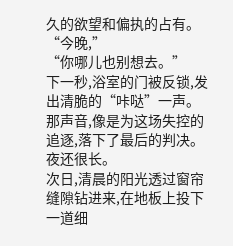久的欲望和偏执的占有。
“今晚,”
“你哪儿也别想去。”
下一秒,浴室的门被反锁,发出清脆的“咔哒”一声。
那声音,像是为这场失控的追逐,落下了最后的判决。
夜还很长。
次日,清晨的阳光透过窗帘缝隙钻进来,在地板上投下一道细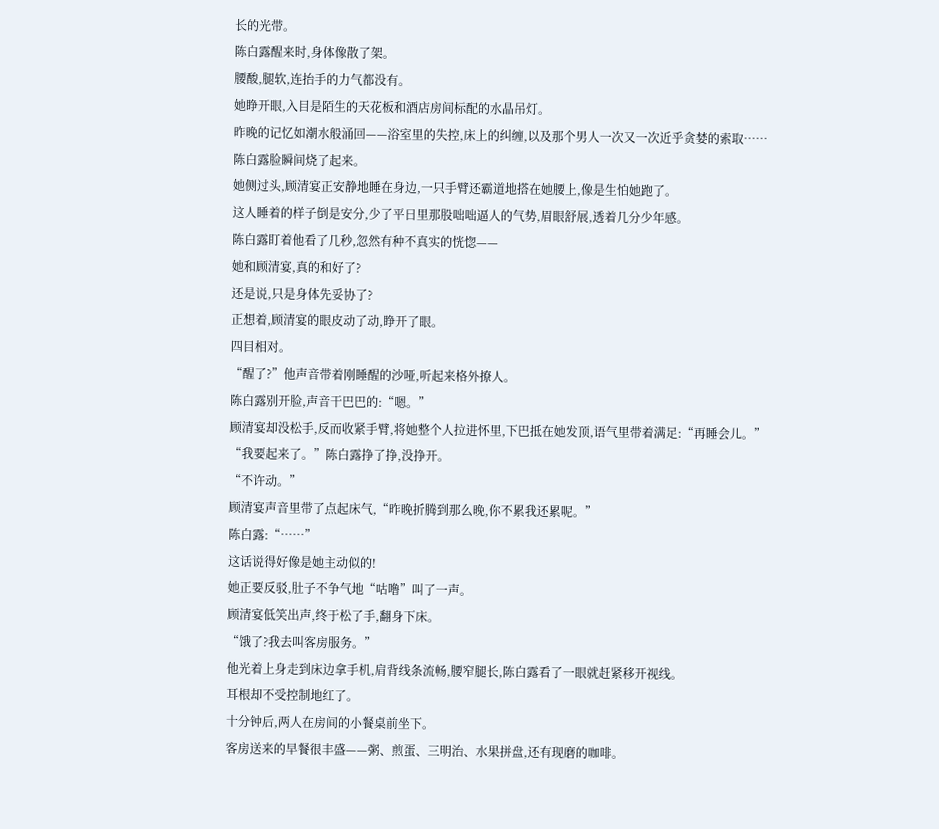长的光带。
陈白露醒来时,身体像散了架。
腰酸,腿软,连抬手的力气都没有。
她睁开眼,入目是陌生的天花板和酒店房间标配的水晶吊灯。
昨晚的记忆如潮水般涌回——浴室里的失控,床上的纠缠,以及那个男人一次又一次近乎贪婪的索取……
陈白露脸瞬间烧了起来。
她侧过头,顾清宴正安静地睡在身边,一只手臂还霸道地搭在她腰上,像是生怕她跑了。
这人睡着的样子倒是安分,少了平日里那股咄咄逼人的气势,眉眼舒展,透着几分少年感。
陈白露盯着他看了几秒,忽然有种不真实的恍惚——
她和顾清宴,真的和好了?
还是说,只是身体先妥协了?
正想着,顾清宴的眼皮动了动,睁开了眼。
四目相对。
“醒了?”他声音带着刚睡醒的沙哑,听起来格外撩人。
陈白露别开脸,声音干巴巴的:“嗯。”
顾清宴却没松手,反而收紧手臂,将她整个人拉进怀里,下巴抵在她发顶,语气里带着满足:“再睡会儿。”
“我要起来了。”陈白露挣了挣,没挣开。
“不许动。”
顾清宴声音里带了点起床气,“昨晚折腾到那么晚,你不累我还累呢。”
陈白露:“……”
这话说得好像是她主动似的!
她正要反驳,肚子不争气地“咕噜”叫了一声。
顾清宴低笑出声,终于松了手,翻身下床。
“饿了?我去叫客房服务。”
他光着上身走到床边拿手机,肩背线条流畅,腰窄腿长,陈白露看了一眼就赶紧移开视线。
耳根却不受控制地红了。
十分钟后,两人在房间的小餐桌前坐下。
客房送来的早餐很丰盛——粥、煎蛋、三明治、水果拼盘,还有现磨的咖啡。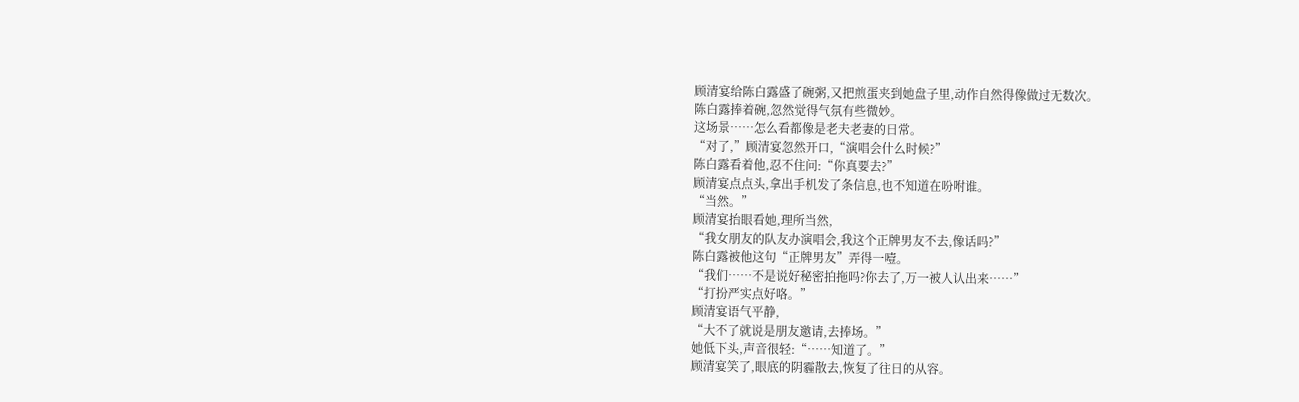顾清宴给陈白露盛了碗粥,又把煎蛋夹到她盘子里,动作自然得像做过无数次。
陈白露捧着碗,忽然觉得气氛有些微妙。
这场景……怎么看都像是老夫老妻的日常。
“对了,”顾清宴忽然开口,“演唱会什么时候?”
陈白露看着他,忍不住问:“你真要去?”
顾清宴点点头,拿出手机发了条信息,也不知道在吩咐谁。
“当然。”
顾清宴抬眼看她,理所当然,
“我女朋友的队友办演唱会,我这个正牌男友不去,像话吗?”
陈白露被他这句“正牌男友”弄得一噎。
“我们……不是说好秘密拍拖吗?你去了,万一被人认出来……”
“打扮严实点好咯。”
顾清宴语气平静,
“大不了就说是朋友邀请,去捧场。”
她低下头,声音很轻:“……知道了。”
顾清宴笑了,眼底的阴霾散去,恢复了往日的从容。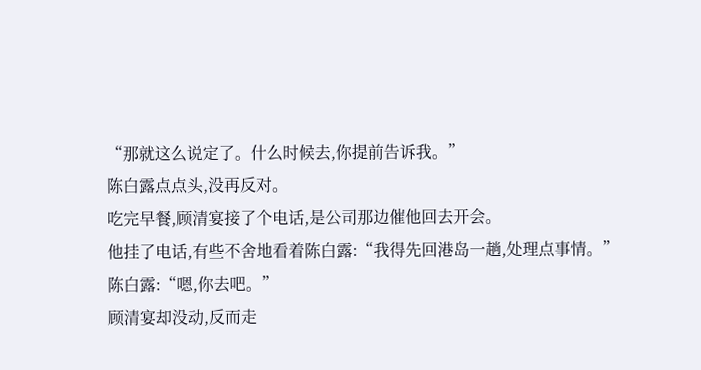“那就这么说定了。什么时候去,你提前告诉我。”
陈白露点点头,没再反对。
吃完早餐,顾清宴接了个电话,是公司那边催他回去开会。
他挂了电话,有些不舍地看着陈白露:“我得先回港岛一趟,处理点事情。”
陈白露:“嗯,你去吧。”
顾清宴却没动,反而走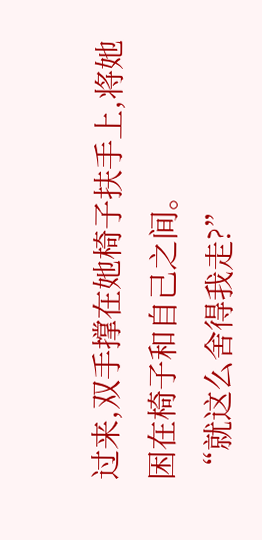过来,双手撑在她椅子扶手上,将她困在椅子和自己之间。
“就这么舍得我走?”